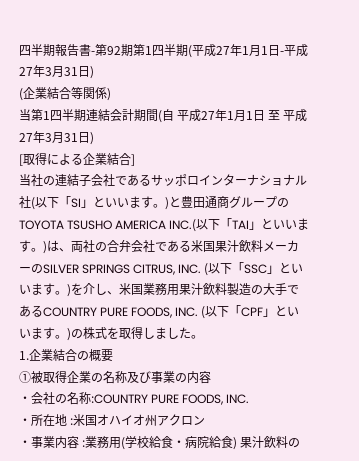四半期報告書-第92期第1四半期(平成27年1月1日-平成27年3月31日)
(企業結合等関係)
当第1四半期連結会計期間(自 平成27年1月1日 至 平成27年3月31日)
[取得による企業結合]
当社の連結子会社であるサッポロインターナショナル社(以下「SI」といいます。)と豊田通商グループのTOYOTA TSUSHO AMERICA INC.(以下「TAI」といいます。)は、両社の合弁会社である米国果汁飲料メーカーのSILVER SPRINGS CITRUS, INC. (以下「SSC」といいます。)を介し、米国業務用果汁飲料製造の大手であるCOUNTRY PURE FOODS, INC. (以下「CPF」といいます。)の株式を取得しました。
1.企業結合の概要
①被取得企業の名称及び事業の内容
・会社の名称:COUNTRY PURE FOODS, INC.
・所在地 :米国オハイオ州アクロン
・事業内容 :業務用(学校給食・病院給食) 果汁飲料の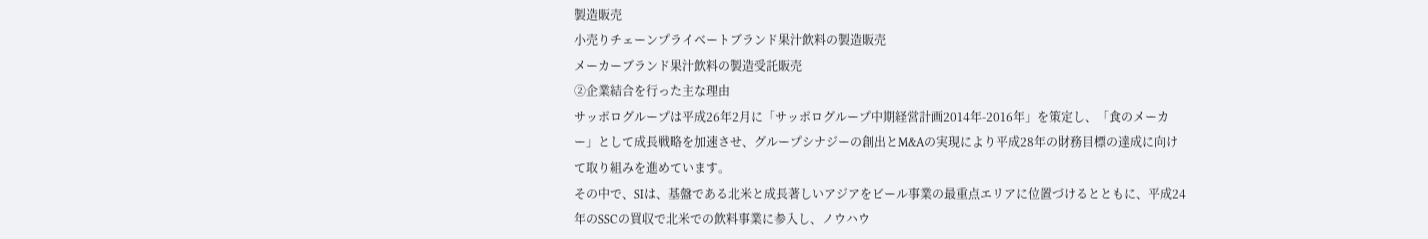製造販売
小売りチェーンプライベートブランド果汁飲料の製造販売
メーカーブランド果汁飲料の製造受託販売
②企業結合を行った主な理由
サッポログループは平成26年2月に「サッポログループ中期経営計画2014年-2016年」を策定し、「食のメーカー」として成長戦略を加速させ、グループシナジーの創出とM&Aの実現により平成28年の財務目標の達成に向けて取り組みを進めています。
その中で、SIは、基盤である北米と成長著しいアジアをビール事業の最重点エリアに位置づけるとともに、平成24年のSSCの買収で北米での飲料事業に参入し、ノウハウ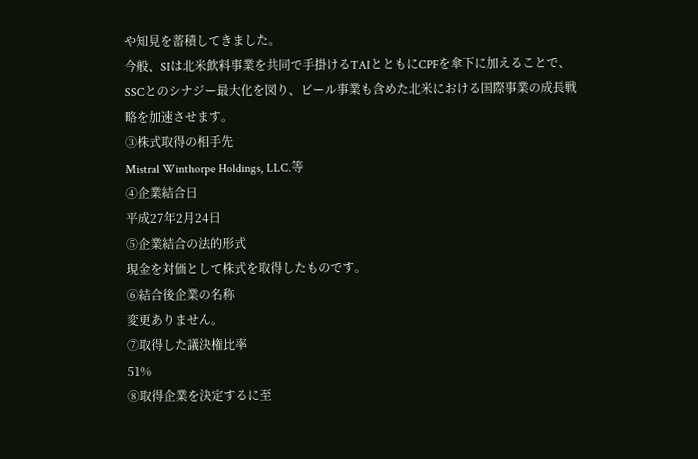や知見を蓄積してきました。
今般、SIは北米飲料事業を共同で手掛けるTAIとともにCPFを傘下に加えることで、SSCとのシナジー最大化を図り、ビール事業も含めた北米における国際事業の成長戦略を加速させます。
③株式取得の相手先
Mistral Winthorpe Holdings, LLC.等
④企業結合日
平成27年2月24日
⑤企業結合の法的形式
現金を対価として株式を取得したものです。
⑥結合後企業の名称
変更ありません。
⑦取得した議決権比率
51%
⑧取得企業を決定するに至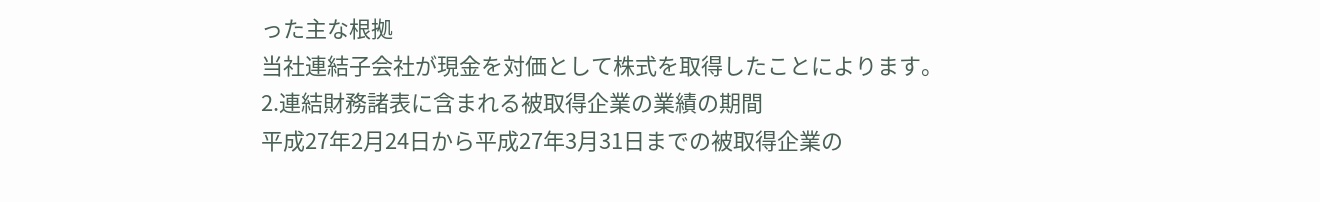った主な根拠
当社連結子会社が現金を対価として株式を取得したことによります。
2.連結財務諸表に含まれる被取得企業の業績の期間
平成27年2月24日から平成27年3月31日までの被取得企業の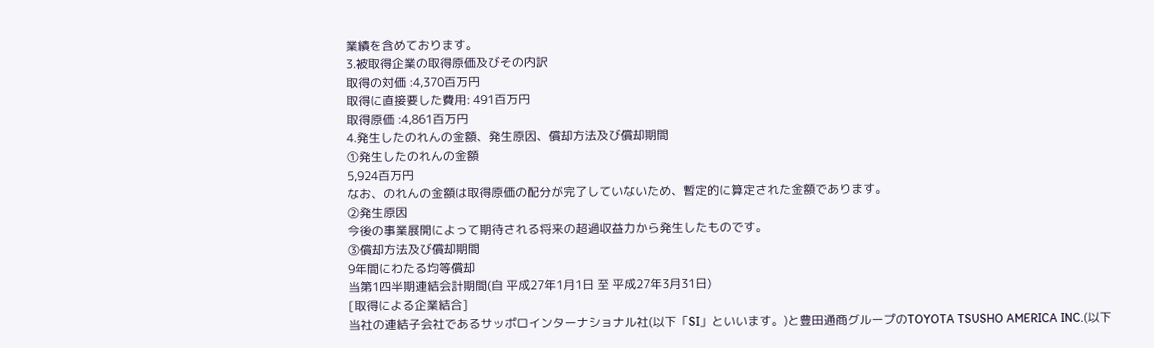業績を含めております。
3.被取得企業の取得原価及びその内訳
取得の対価 :4,370百万円
取得に直接要した費用: 491百万円
取得原価 :4,861百万円
4.発生したのれんの金額、発生原因、償却方法及び償却期間
①発生したのれんの金額
5,924百万円
なお、のれんの金額は取得原価の配分が完了していないため、暫定的に算定された金額であります。
②発生原因
今後の事業展開によって期待される将来の超過収益力から発生したものです。
③償却方法及び償却期間
9年間にわたる均等償却
当第1四半期連結会計期間(自 平成27年1月1日 至 平成27年3月31日)
[取得による企業結合]
当社の連結子会社であるサッポロインターナショナル社(以下「SI」といいます。)と豊田通商グループのTOYOTA TSUSHO AMERICA INC.(以下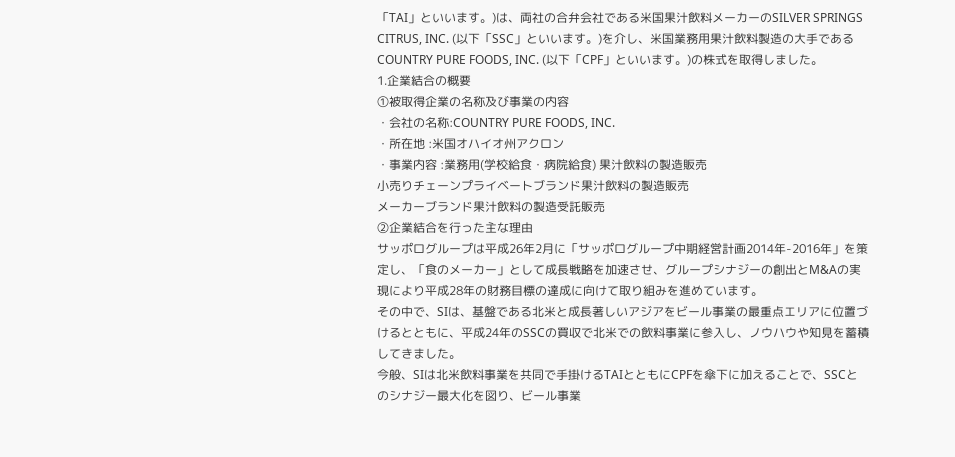「TAI」といいます。)は、両社の合弁会社である米国果汁飲料メーカーのSILVER SPRINGS CITRUS, INC. (以下「SSC」といいます。)を介し、米国業務用果汁飲料製造の大手であるCOUNTRY PURE FOODS, INC. (以下「CPF」といいます。)の株式を取得しました。
1.企業結合の概要
①被取得企業の名称及び事業の内容
・会社の名称:COUNTRY PURE FOODS, INC.
・所在地 :米国オハイオ州アクロン
・事業内容 :業務用(学校給食・病院給食) 果汁飲料の製造販売
小売りチェーンプライベートブランド果汁飲料の製造販売
メーカーブランド果汁飲料の製造受託販売
②企業結合を行った主な理由
サッポログループは平成26年2月に「サッポログループ中期経営計画2014年-2016年」を策定し、「食のメーカー」として成長戦略を加速させ、グループシナジーの創出とM&Aの実現により平成28年の財務目標の達成に向けて取り組みを進めています。
その中で、SIは、基盤である北米と成長著しいアジアをビール事業の最重点エリアに位置づけるとともに、平成24年のSSCの買収で北米での飲料事業に参入し、ノウハウや知見を蓄積してきました。
今般、SIは北米飲料事業を共同で手掛けるTAIとともにCPFを傘下に加えることで、SSCとのシナジー最大化を図り、ビール事業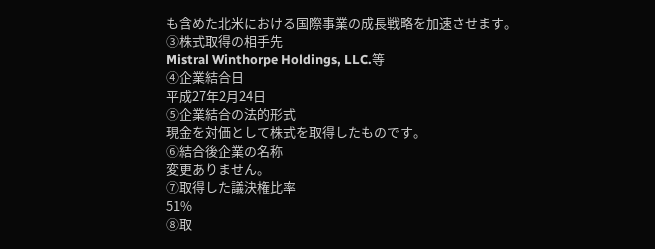も含めた北米における国際事業の成長戦略を加速させます。
③株式取得の相手先
Mistral Winthorpe Holdings, LLC.等
④企業結合日
平成27年2月24日
⑤企業結合の法的形式
現金を対価として株式を取得したものです。
⑥結合後企業の名称
変更ありません。
⑦取得した議決権比率
51%
⑧取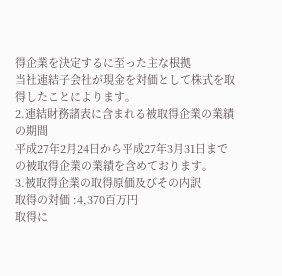得企業を決定するに至った主な根拠
当社連結子会社が現金を対価として株式を取得したことによります。
2.連結財務諸表に含まれる被取得企業の業績の期間
平成27年2月24日から平成27年3月31日までの被取得企業の業績を含めております。
3.被取得企業の取得原価及びその内訳
取得の対価 :4,370百万円
取得に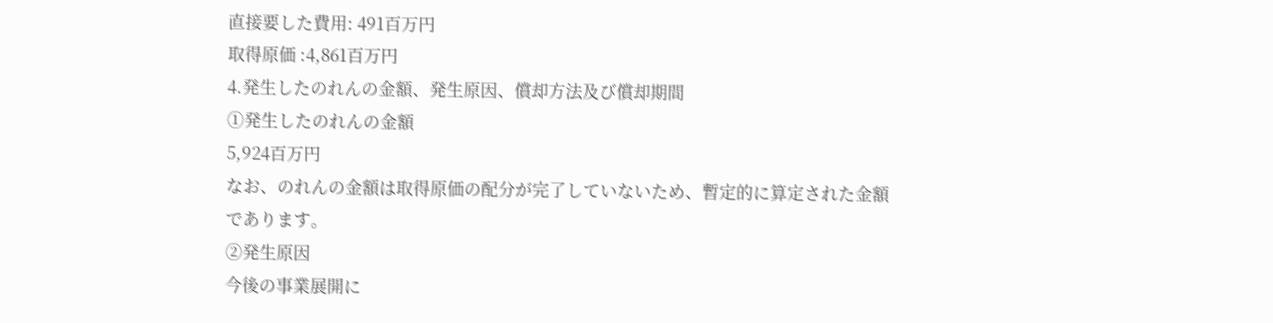直接要した費用: 491百万円
取得原価 :4,861百万円
4.発生したのれんの金額、発生原因、償却方法及び償却期間
①発生したのれんの金額
5,924百万円
なお、のれんの金額は取得原価の配分が完了していないため、暫定的に算定された金額であります。
②発生原因
今後の事業展開に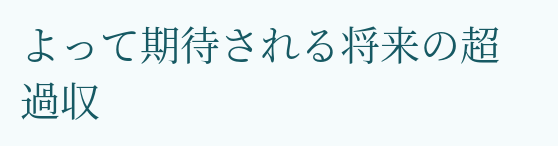よって期待される将来の超過収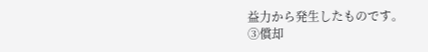益力から発生したものです。
③償却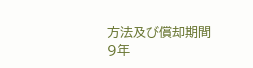方法及び償却期間
9年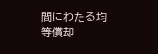間にわたる均等償却